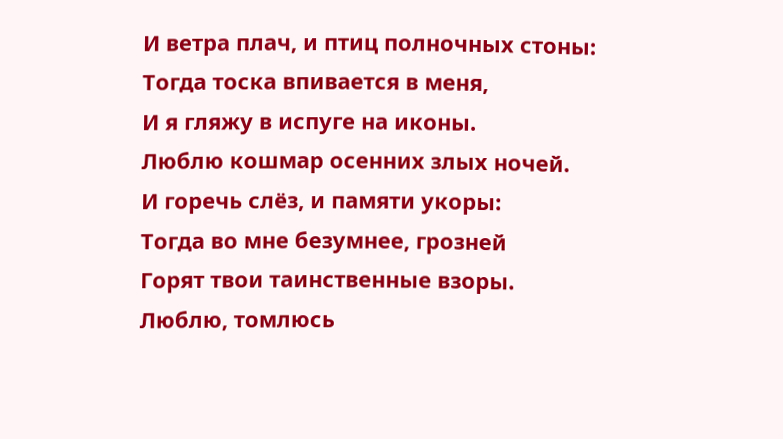И ветра плач, и птиц полночных стоны:
Тогда тоска впивается в меня,
И я гляжу в испуге на иконы.
Люблю кошмар осенних злых ночей.
И горечь слёз, и памяти укоры:
Тогда во мне безумнее, грозней
Горят твои таинственные взоры.
Люблю, томлюсь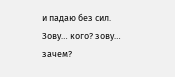и падаю без сил.
Зову… кого? зову… зачем?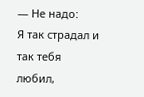— Не надо:
Я так страдал и так тебя любил,